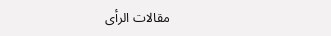مقالات الرأى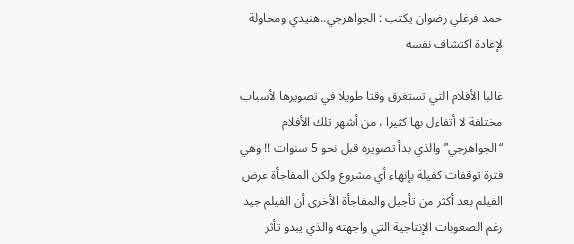حمد فرغلي رضوان يكتب : الجواهرجي..هنيدي ومحاولة لإعادة اكتشاف نفسه

غالبا الأفلام التي تستغرق وقتا طويلا في تصويرها لأسباب مختلفة لا أتفاءل بها كثيرا ، من أشهر تلك الأفلام “الجواهرجي” والذي بدأ تصويره قبل نحو 5 سنوات !! وهي فترة توقفات كفيلة بإنهاء أي مشروع ولكن المفاجأة عرض الفيلم بعد أكثر من تأجيل والمفاجأة الأخرى أن الفيلم جيد رغم الصعوبات الإنتاجية التي واجهته والذي يبدو تأثر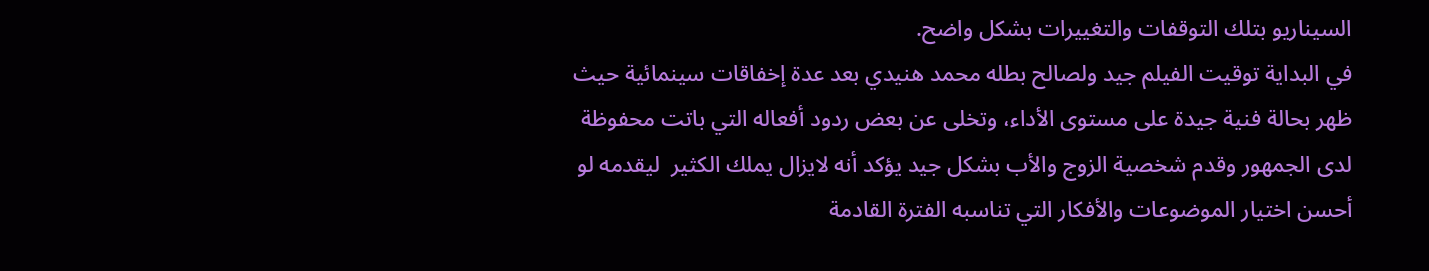السيناريو بتلك التوقفات والتغييرات بشكل واضح.
في البداية توقيت الفيلم جيد ولصالح بطله محمد هنيدي بعد عدة إخفاقات سينمائية حيث ظهر بحالة فنية جيدة على مستوى الأداء، وتخلى عن بعض ردود أفعاله التي باتت محفوظة لدى الجمهور وقدم شخصية الزوج والأب بشكل جيد يؤكد أنه لايزال يملك الكثير  ليقدمه لو أحسن اختيار الموضوعات والأفكار التي تناسبه الفترة القادمة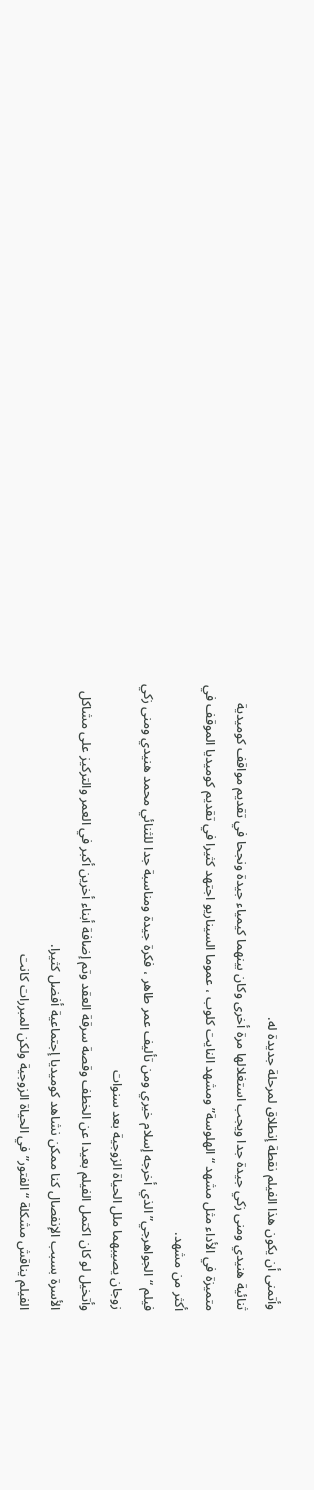وأتمنى أن يكون هذا الفيلم نقطة إنطلاق لمرحلة جديدة له.
ثنائية هنيدي ومنى زكي جيدة جدا ويجب استغلالها مرة أخرى وكان بينهما كيمياء جيدة ونجحا في تقديم مواقف كوميدية متميزة في الأداء مثل مشهد “الهلوسة” ومشهد النايت كلوب ، عموما السيناريو اجتهد كثيرا في تقديم كوميديا الموقف في أكثر من مشهد.
فيلم “الجواهرجي” الذي أخرجه إسلام خيري ومن تأليف عمر طاهر ، فكرة جيدة ومناسبة جدا للثنائي محمد هنيدي ومنى زكي زوجان يصيبهما ملل الحياة الزوجية بعد سنوات
وأتخيل لو كان اكتمل الفيلم بعيدا عن الخطف وقصة سرقة العقد وتم إضافة أبناء أخرين أكبر في العمر والتركيز على مشاكل الأسرة بسبب الإنفصال كنا ممكن نشاهد كوميديا إجتماعية أفضل كثيرا.
الفيلم يناقش مشكلة “الفتور” في الحياة الزوجية ولكن المبررات كانت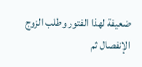ضعيفة لهذا الفتور وطلب الزوج الإنفصال ثم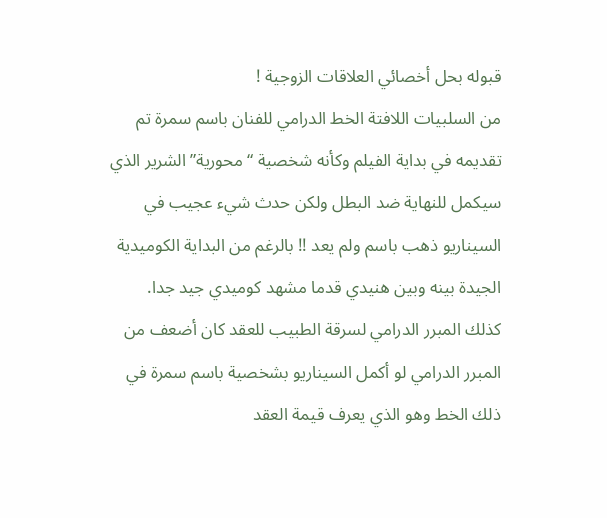قبوله بحل أخصائي العلاقات الزوجية !
من السلبيات اللافتة الخط الدرامي للفنان باسم سمرة تم تقديمه في بداية الفيلم وكأنه شخصية “محورية” الشرير الذي سيكمل للنهاية ضد البطل ولكن حدث شيء عجيب في السيناريو ذهب باسم ولم يعد !! بالرغم من البداية الكوميدية الجيدة بينه وبين هنيدي قدما مشهد كوميدي جيد جدا.
كذلك المبرر الدرامي لسرقة الطبيب للعقد كان أضعف من المبرر الدرامي لو أكمل السيناريو بشخصية باسم سمرة في ذلك الخط وهو الذي يعرف قيمة العقد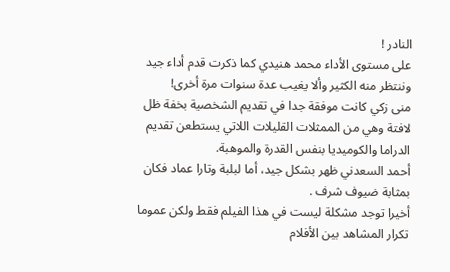النادر !
على مستوى الأداء محمد هنيدي كما ذكرت قدم أداء جيد وننتظر منه الكثير وألا يغيب عدة سنوات مرة أخرى!
منى زكي كانت موفقة جدا في تقديم الشخصية بخفة ظل لافتة وهي من الممثلات القليلات اللاتي يستطعن تقديم الدراما والكوميديا بنفس القدرة والموهبة.
أحمد السعدني ظهر بشكل جيد، أما لبلبة وتارا عماد فكان بمثابة ضيوف شرف .
أخيرا توجد مشكلة ليست في هذا الفيلم فقط ولكن عموما تكرار المشاهد بين الأفلام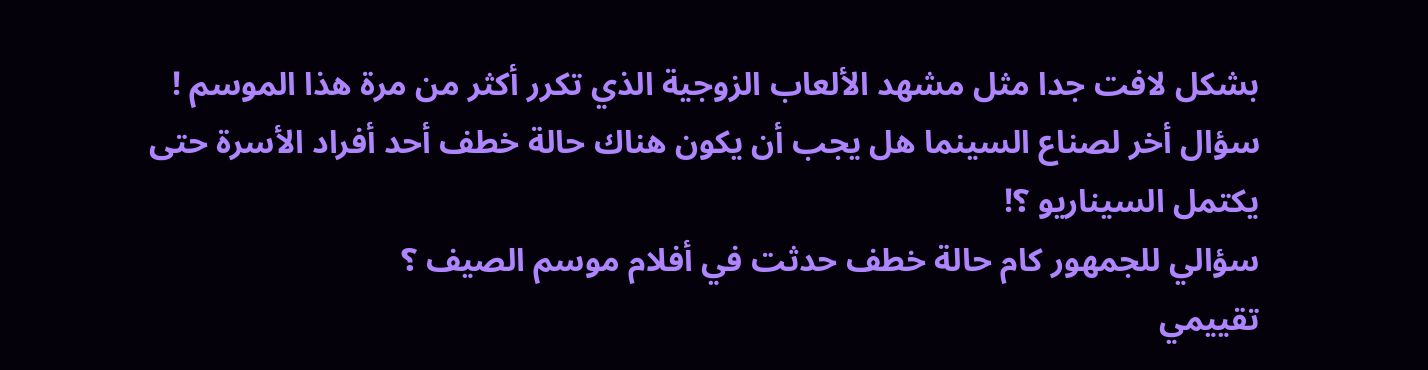بشكل لافت جدا مثل مشهد الألعاب الزوجية الذي تكرر أكثر من مرة هذا الموسم !
سؤال أخر لصناع السينما هل يجب أن يكون هناك حالة خطف أحد أفراد الأسرة حتى يكتمل السيناريو ؟!
سؤالي للجمهور كام حالة خطف حدثت في أفلام موسم الصيف ؟
تقييمي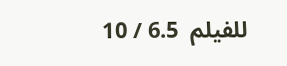للفيلم  6.5 / 10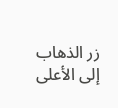زر الذهاب إلى الأعلى